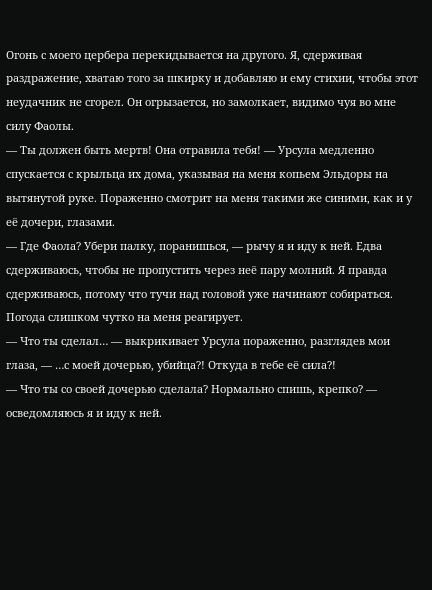Огонь с моего цербера перекидывается на другого. Я, сдерживая раздражение, хватаю того за шкирку и добавляю и ему стихии, чтобы этот неудачник не сгорел. Он огрызается, но замолкает, видимо чуя во мне силу Фаолы.
— Ты должен быть мертв! Она отравила тебя! — Урсула медленно спускается с крыльца их дома, указывая на меня копьем Эльдоры на вытянутой руке. Пораженно смотрит на меня такими же синими, как и у её дочери, глазами.
— Где Фаола? Убери палку, поранишься, — рычу я и иду к ней. Едва сдерживаюсь, чтобы не пропустить через неё пару молний. Я правда сдерживаюсь, потому что тучи над головой уже начинают собираться. Погода слишком чутко на меня реагирует.
— Что ты сделал… — выкрикивает Урсула пораженно, разглядев мои глаза, — …с моей дочерью, убийца?! Откуда в тебе её сила?!
— Что ты со своей дочерью сделала? Нормально спишь, крепко? — осведомляюсь я и иду к ней.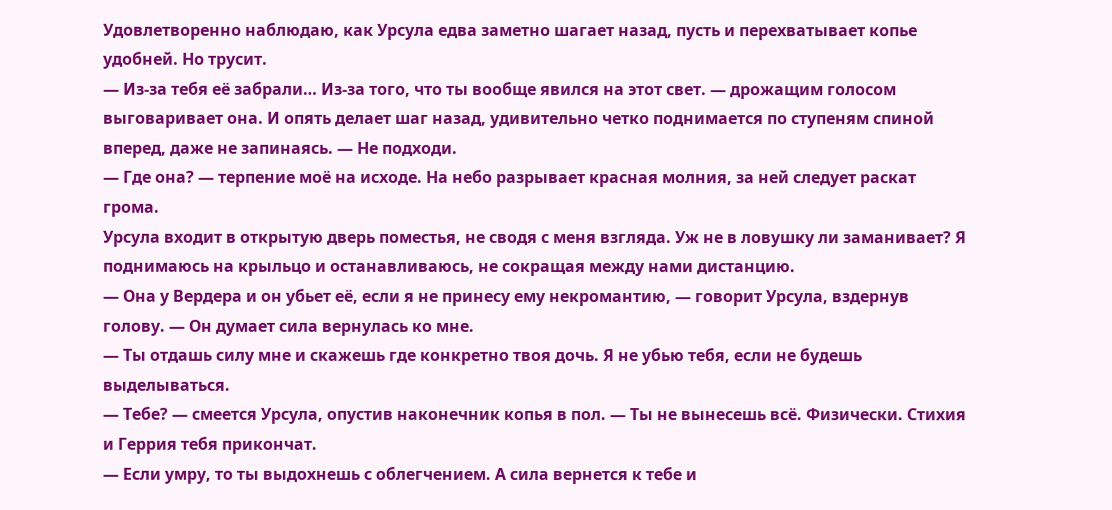Удовлетворенно наблюдаю, как Урсула едва заметно шагает назад, пусть и перехватывает копье удобней. Но трусит.
— Из-за тебя её забрали… Из-за того, что ты вообще явился на этот свет. — дрожащим голосом выговаривает она. И опять делает шаг назад, удивительно четко поднимается по ступеням спиной вперед, даже не запинаясь. — Не подходи.
— Где она? — терпение моё на исходе. На небо разрывает красная молния, за ней следует раскат грома.
Урсула входит в открытую дверь поместья, не сводя с меня взгляда. Уж не в ловушку ли заманивает? Я поднимаюсь на крыльцо и останавливаюсь, не сокращая между нами дистанцию.
— Она у Вердера и он убьет её, если я не принесу ему некромантию, — говорит Урсула, вздернув голову. — Он думает сила вернулась ко мне.
— Ты отдашь силу мне и скажешь где конкретно твоя дочь. Я не убью тебя, если не будешь выделываться.
— Тебе? — смеется Урсула, опустив наконечник копья в пол. — Ты не вынесешь всё. Физически. Стихия и Геррия тебя прикончат.
— Если умру, то ты выдохнешь с облегчением. А сила вернется к тебе и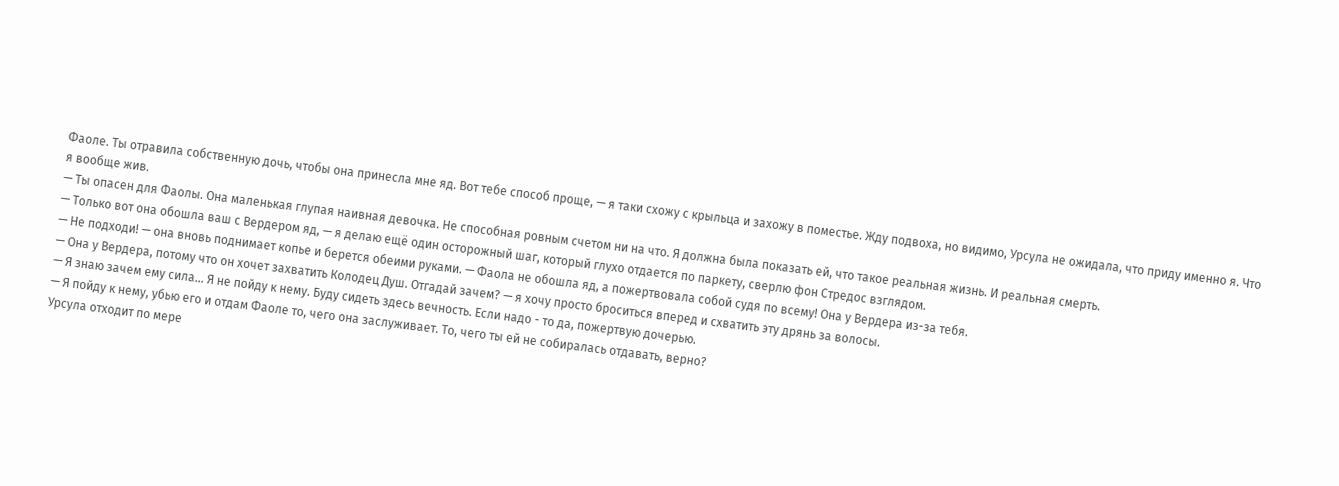Фаоле. Ты отравила собственную дочь, чтобы она принесла мне яд. Вот тебе способ проще, — я таки схожу с крыльца и захожу в поместье. Жду подвоха, но видимо, Урсула не ожидала, что приду именно я. Что я вообще жив.
— Ты опасен для Фаолы. Она маленькая глупая наивная девочка. Не способная ровным счетом ни на что. Я должна была показать ей, что такое реальная жизнь. И реальная смерть.
— Только вот она обошла ваш с Вердером яд, — я делаю ещё один осторожный шаг, который глухо отдается по паркету, сверлю фон Стредос взглядом.
— Не подходи! — она вновь поднимает копье и берется обеими руками. — Фаола не обошла яд, а пожертвовала собой судя по всему! Она у Вердера из-за тебя.
— Она у Вердера, потому что он хочет захватить Колодец Душ. Отгадай зачем? — я хочу просто броситься вперед и схватить эту дрянь за волосы.
— Я знаю зачем ему сила… Я не пойду к нему. Буду сидеть здесь вечность. Если надо - то да, пожертвую дочерью.
— Я пойду к нему, убью его и отдам Фаоле то, чего она заслуживает. То, чего ты ей не собиралась отдавать, верно?
Урсула отходит по мере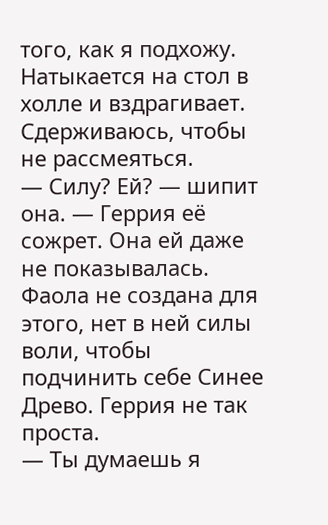того, как я подхожу. Натыкается на стол в холле и вздрагивает. Сдерживаюсь, чтобы не рассмеяться.
— Силу? Ей? — шипит она. — Геррия её сожрет. Она ей даже не показывалась. Фаола не создана для этого, нет в ней силы воли, чтобы подчинить себе Синее Древо. Геррия не так проста.
— Ты думаешь я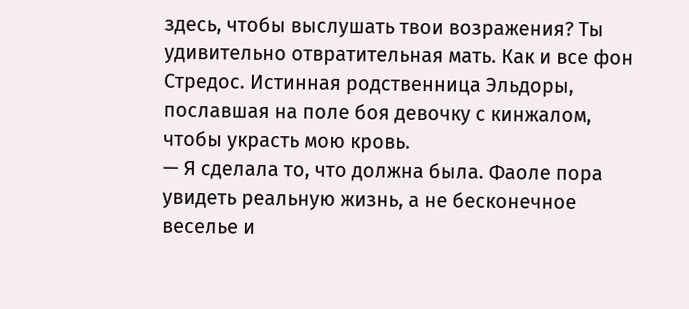здесь, чтобы выслушать твои возражения? Ты удивительно отвратительная мать. Как и все фон Стредос. Истинная родственница Эльдоры, пославшая на поле боя девочку с кинжалом, чтобы украсть мою кровь.
— Я сделала то, что должна была. Фаоле пора увидеть реальную жизнь, а не бесконечное веселье и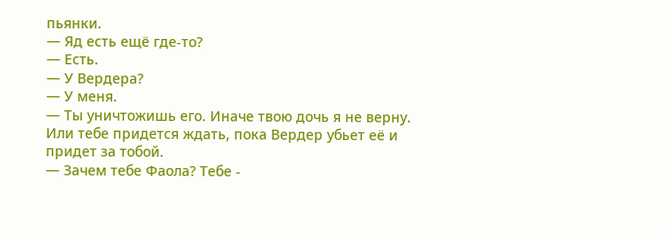пьянки.
— Яд есть ещё где-то?
— Есть.
— У Вердера?
— У меня.
— Ты уничтожишь его. Иначе твою дочь я не верну. Или тебе придется ждать, пока Вердер убьет её и придет за тобой.
— Зачем тебе Фаола? Тебе -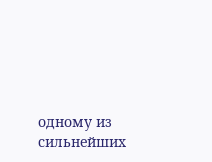одному из сильнейших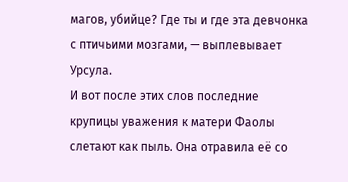магов, убийце? Где ты и где эта девчонка с птичьими мозгами, — выплевывает Урсула.
И вот после этих слов последние крупицы уважения к матери Фаолы слетают как пыль. Она отравила её со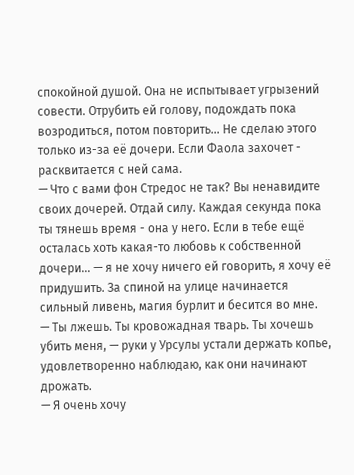спокойной душой. Она не испытывает угрызений совести. Отрубить ей голову, подождать пока возродиться, потом повторить… Не сделаю этого только из-за её дочери. Если Фаола захочет - расквитается с ней сама.
— Что с вами фон Стредос не так? Вы ненавидите своих дочерей. Отдай силу. Каждая секунда пока ты тянешь время - она у него. Если в тебе ещё осталась хоть какая-то любовь к собственной дочери… — я не хочу ничего ей говорить, я хочу её придушить. За спиной на улице начинается сильный ливень, магия бурлит и бесится во мне.
— Ты лжешь. Ты кровожадная тварь. Ты хочешь убить меня, — руки у Урсулы устали держать копье, удовлетворенно наблюдаю, как они начинают дрожать.
— Я очень хочу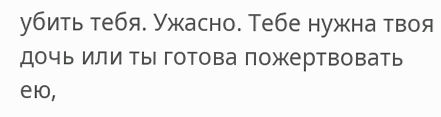убить тебя. Ужасно. Тебе нужна твоя дочь или ты готова пожертвовать ею,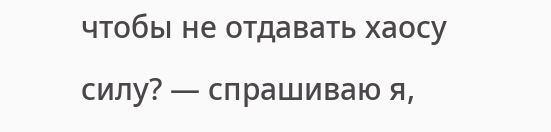чтобы не отдавать хаосу силу? — спрашиваю я,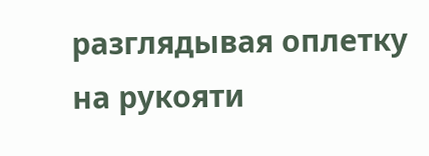разглядывая оплетку на рукояти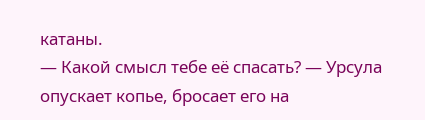катаны.
— Какой смысл тебе её спасать? — Урсула опускает копье, бросает его на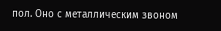пол. Оно с металлическим звоном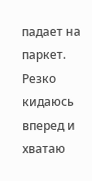падает на паркет.
Резко кидаюсь вперед и хватаю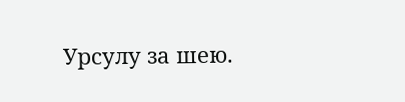Урсулу за шею.